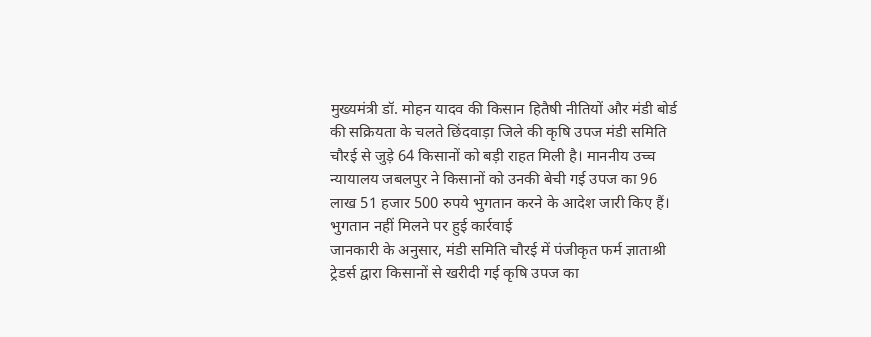मुख्यमंत्री डॉ. मोहन यादव की किसान हितैषी नीतियों और मंडी बोर्ड की सक्रियता के चलते छिंदवाड़ा जिले की कृषि उपज मंडी समिति चौरई से जुड़े 64 किसानों को बड़ी राहत मिली है। माननीय उच्च न्यायालय जबलपुर ने किसानों को उनकी बेची गई उपज का 96 लाख 51 हजार 500 रुपये भुगतान करने के आदेश जारी किए हैं।
भुगतान नहीं मिलने पर हुई कार्रवाई
जानकारी के अनुसार, मंडी समिति चौरई में पंजीकृत फर्म ज्ञाताश्री ट्रेडर्स द्वारा किसानों से खरीदी गई कृषि उपज का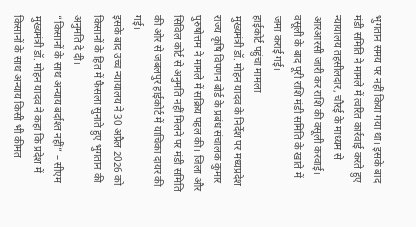भुगतान समय पर नहीं किया गया था। इसके बाद मंडी समिति ने मामले में त्वरित कार्रवाई करते हुए न्यायालय तहसीलदार, चौरई के माध्यम से आरआरसी जारी कर राशि की वसूली करवाई।
वसूली के बाद पूरी राशि मंडी समिति के खाते में जमा कराई गई।
हाईकोर्ट पहुंचा मामला
मुख्यमंत्री डॉ. मोहन यादव के निर्देश पर मध्यप्रदेश राज्य कृषि विपणन बोर्ड के प्रबंध संचालक कुमार पुरुषोत्तम ने मामले में सक्रिय पहल की। जिला और सिविल कोर्ट से अनुमति नहीं मिलने पर मंडी समिति की ओर से जबलपुर हाईकोर्ट में याचिका दायर की गई।
इसके बाद उच्च न्यायालय ने 30 अप्रैल 2026 को किसानों के हित में फैसला सुनाते हुए भुगतान की अनुमति दे दी।
“किसानों के साथ अन्याय बर्दाश्त नहीं” – सीएम
मुख्यमंत्री डॉ. मोहन यादव ने कहा कि प्रदेश में किसानों के साथ अन्याय किसी भी कीमत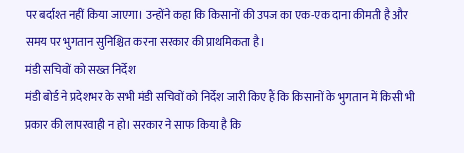पर बर्दाश्त नहीं किया जाएगा। उन्होंने कहा कि किसानों की उपज का एक-एक दाना कीमती है और समय पर भुगतान सुनिश्चित करना सरकार की प्राथमिकता है।
मंडी सचिवों को सख्त निर्देश
मंडी बोर्ड ने प्रदेशभर के सभी मंडी सचिवों को निर्देश जारी किए हैं कि किसानों के भुगतान में किसी भी प्रकार की लापरवाही न हो। सरकार ने साफ किया है कि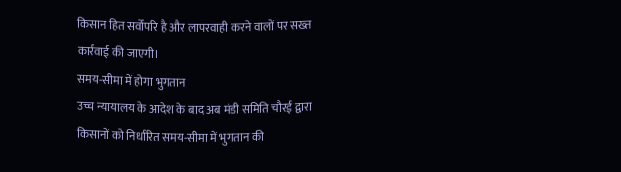किसान हित सर्वोपरि है और लापरवाही करने वालों पर सख्त कार्रवाई की जाएगी।
समय-सीमा में होगा भुगतान
उच्च न्यायालय के आदेश के बाद अब मंडी समिति चौरई द्वारा किसानों को निर्धारित समय-सीमा में भुगतान की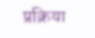प्रक्रिया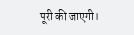पूरी की जाएगी।